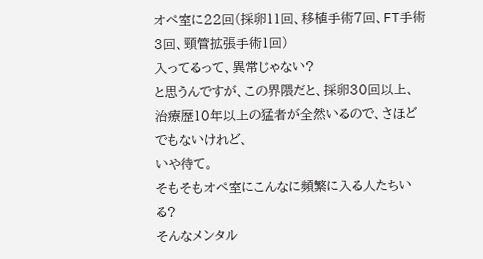オペ室に22回(採卵11回、移植手術7回、FT手術3回、頸管拡張手術1回)
入ってるって、異常じゃない?
と思うんですが、この界隈だと、採卵30回以上、治療歴10年以上の猛者が全然いるので、さほどでもないけれど、
いや待て。
そもそもオペ室にこんなに頻繁に入る人たちいる?
そんなメンタル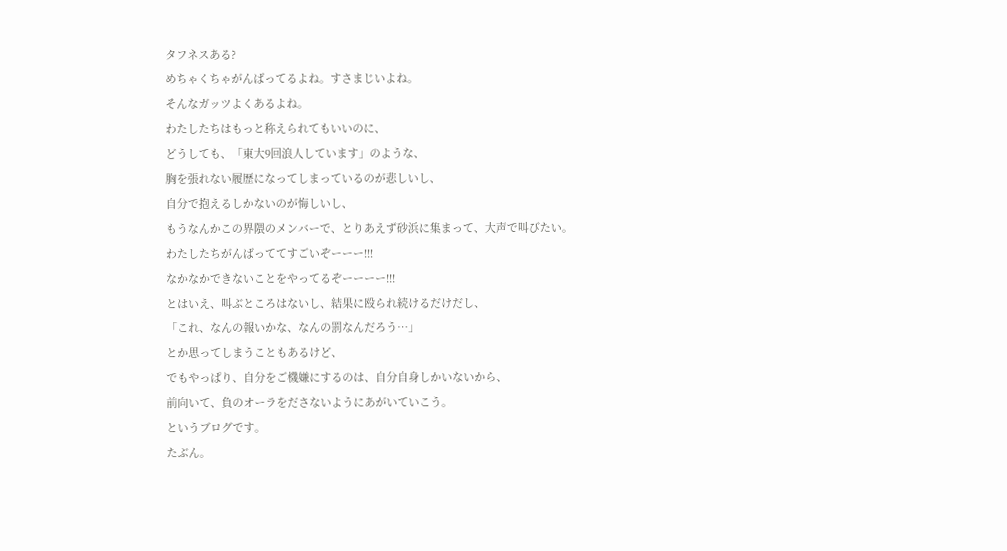タフネスある?
めちゃくちゃがんばってるよね。すさまじいよね。
そんなガッツよくあるよね。
わたしたちはもっと称えられてもいいのに、
どうしても、「東大9回浪人しています」のような、
胸を張れない履歴になってしまっているのが悲しいし、
自分で抱えるしかないのが悔しいし、
もうなんかこの界隈のメンバーで、とりあえず砂浜に集まって、大声で叫びたい。
わたしたちがんばっててすごいぞーーー!!!
なかなかできないことをやってるぞーーーー!!!
とはいえ、叫ぶところはないし、結果に殴られ続けるだけだし、
「これ、なんの報いかな、なんの罰なんだろう…」
とか思ってしまうこともあるけど、
でもやっぱり、自分をご機嫌にするのは、自分自身しかいないから、
前向いて、負のオーラをださないようにあがいていこう。
というブログです。
たぶん。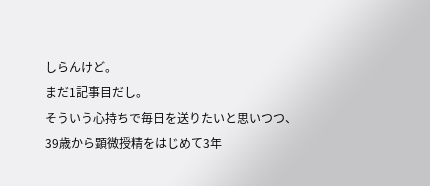しらんけど。
まだ1記事目だし。
そういう心持ちで毎日を送りたいと思いつつ、
39歳から顕微授精をはじめて3年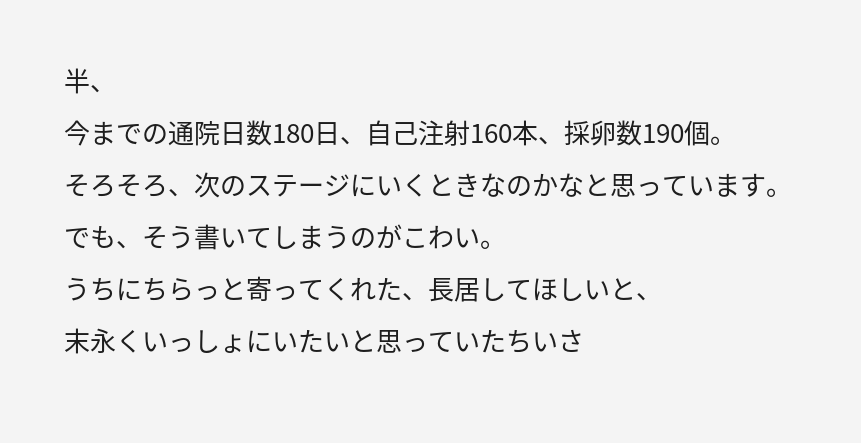半、
今までの通院日数180日、自己注射160本、採卵数190個。
そろそろ、次のステージにいくときなのかなと思っています。
でも、そう書いてしまうのがこわい。
うちにちらっと寄ってくれた、長居してほしいと、
末永くいっしょにいたいと思っていたちいさ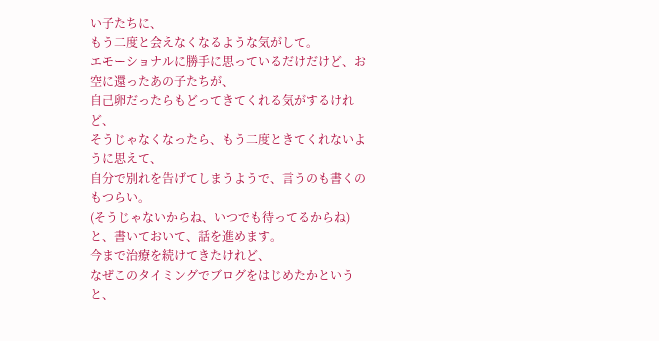い子たちに、
もう二度と会えなくなるような気がして。
エモーショナルに勝手に思っているだけだけど、お空に還ったあの子たちが、
自己卵だったらもどってきてくれる気がするけれど、
そうじゃなくなったら、もう二度ときてくれないように思えて、
自分で別れを告げてしまうようで、言うのも書くのもつらい。
(そうじゃないからね、いつでも待ってるからね)
と、書いておいて、話を進めます。
今まで治療を続けてきたけれど、
なぜこのタイミングでブログをはじめたかというと、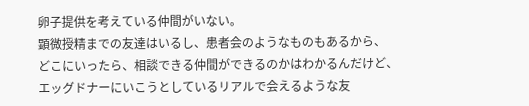卵子提供を考えている仲間がいない。
顕微授精までの友達はいるし、患者会のようなものもあるから、
どこにいったら、相談できる仲間ができるのかはわかるんだけど、
エッグドナーにいこうとしているリアルで会えるような友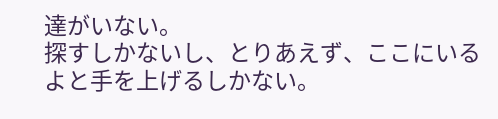達がいない。
探すしかないし、とりあえず、ここにいるよと手を上げるしかない。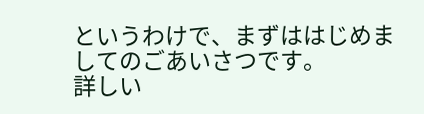というわけで、まずははじめましてのごあいさつです。
詳しい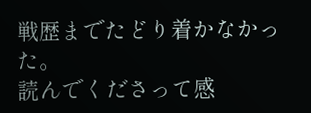戦歴までたどり着かなかった。
読んでくださって感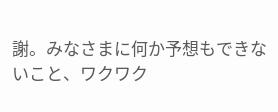謝。みなさまに何か予想もできないこと、ワクワク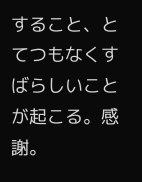すること、とてつもなくすばらしいことが起こる。感謝。